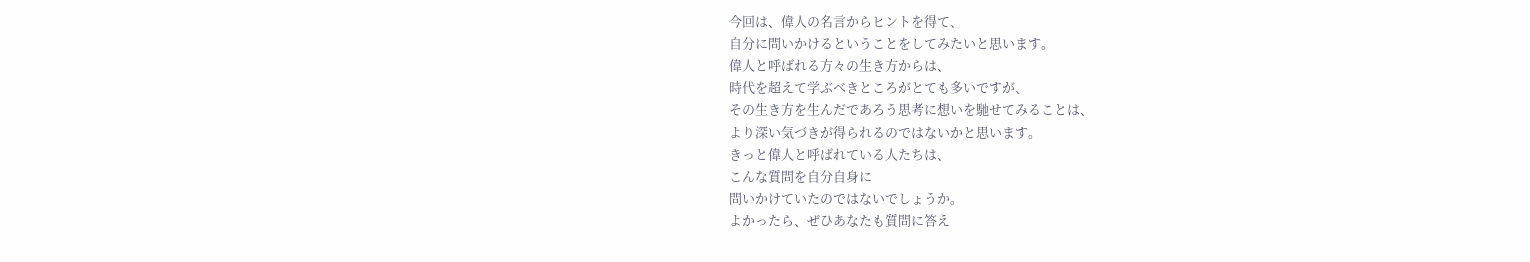今回は、偉人の名言からヒントを得て、
自分に問いかけるということをしてみたいと思います。
偉人と呼ばれる方々の生き方からは、
時代を超えて学ぶべきところがとても多いですが、
その生き方を生んだであろう思考に想いを馳せてみることは、
より深い気づきが得られるのではないかと思います。
きっと偉人と呼ばれている人たちは、
こんな質問を自分自身に
問いかけていたのではないでしょうか。
よかったら、ぜひあなたも質問に答え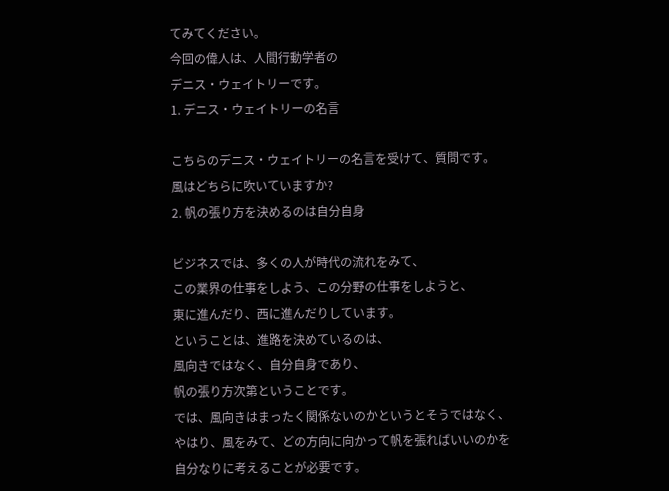てみてください。
今回の偉人は、人間行動学者の
デニス・ウェイトリーです。
1. デニス・ウェイトリーの名言

こちらのデニス・ウェイトリーの名言を受けて、質問です。
風はどちらに吹いていますか?
2. 帆の張り方を決めるのは自分自身

ビジネスでは、多くの人が時代の流れをみて、
この業界の仕事をしよう、この分野の仕事をしようと、
東に進んだり、西に進んだりしています。
ということは、進路を決めているのは、
風向きではなく、自分自身であり、
帆の張り方次第ということです。
では、風向きはまったく関係ないのかというとそうではなく、
やはり、風をみて、どの方向に向かって帆を張ればいいのかを
自分なりに考えることが必要です。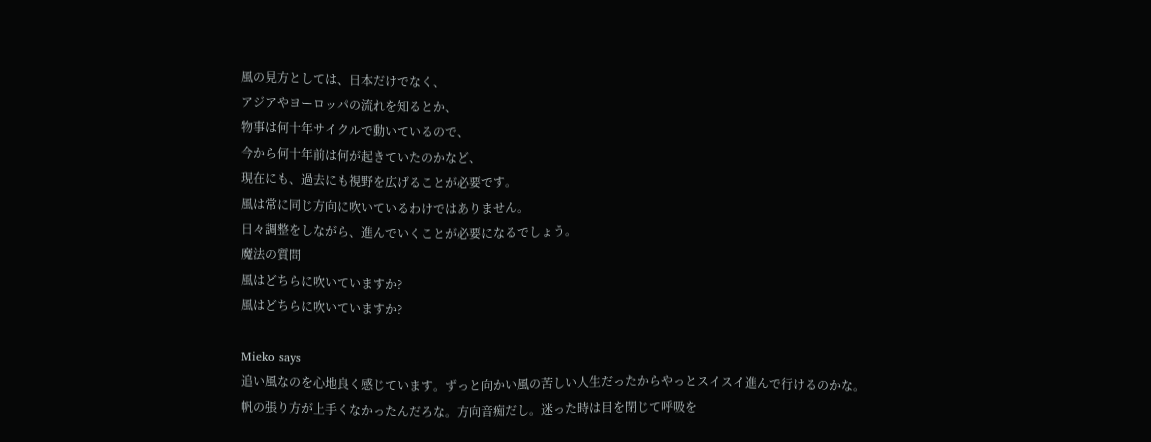風の見方としては、日本だけでなく、
アジアやヨーロッパの流れを知るとか、
物事は何十年サイクルで動いているので、
今から何十年前は何が起きていたのかなど、
現在にも、過去にも視野を広げることが必要です。
風は常に同じ方向に吹いているわけではありません。
日々調整をしながら、進んでいくことが必要になるでしょう。
魔法の質問
風はどちらに吹いていますか?
風はどちらに吹いていますか?

Mieko says
追い風なのを心地良く感じています。ずっと向かい風の苦しい人生だったからやっとスイスイ進んで行けるのかな。
帆の張り方が上手くなかったんだろな。方向音痴だし。迷った時は目を閉じて呼吸を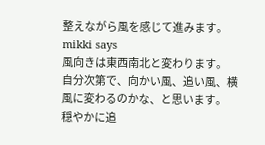整えながら風を感じて進みます。
mikki says
風向きは東西南北と変わります。
自分次第で、向かい風、追い風、横風に変わるのかな、と思います。
穏やかに追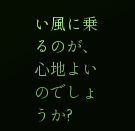い風に乗るのが、
心地よいのでしょうか?